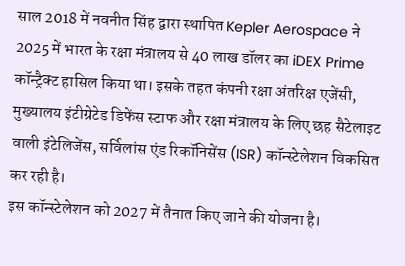साल 2018 में नवनीत सिंह द्वारा स्थापित Kepler Aerospace ने 2025 में भारत के रक्षा मंत्रालय से 40 लाख डॉलर का iDEX Prime कॉन्ट्रैक्ट हासिल किया था। इसके तहत कंपनी रक्षा अंतरिक्ष एजेंसी, मुख्यालय इंटीग्रेटेड डिफेंस स्टाफ और रक्षा मंत्रालय के लिए छह सैटेलाइट वाली इंटेलिजेंस, सर्विलांस एंड रिकॉनिसेंस (ISR) कॉन्स्टेलेशन विकसित कर रही है।
इस कॉन्स्टेलेशन को 2027 में तैनात किए जाने की योजना है।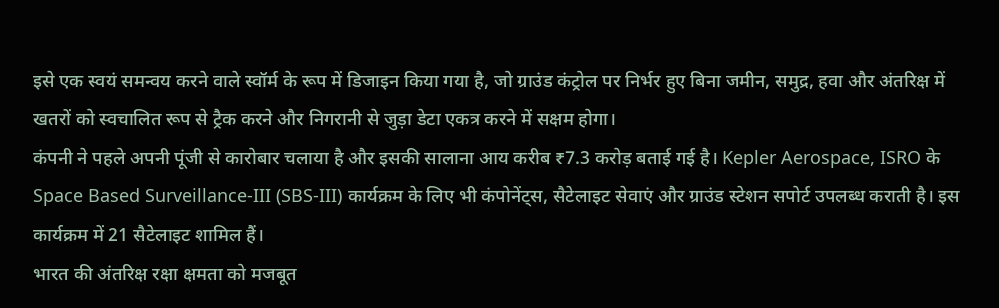इसे एक स्वयं समन्वय करने वाले स्वॉर्म के रूप में डिजाइन किया गया है, जो ग्राउंड कंट्रोल पर निर्भर हुए बिना जमीन, समुद्र, हवा और अंतरिक्ष में खतरों को स्वचालित रूप से ट्रैक करने और निगरानी से जुड़ा डेटा एकत्र करने में सक्षम होगा।
कंपनी ने पहले अपनी पूंजी से कारोबार चलाया है और इसकी सालाना आय करीब ₹7.3 करोड़ बताई गई है। Kepler Aerospace, ISRO के Space Based Surveillance-III (SBS-III) कार्यक्रम के लिए भी कंपोनेंट्स, सैटेलाइट सेवाएं और ग्राउंड स्टेशन सपोर्ट उपलब्ध कराती है। इस कार्यक्रम में 21 सैटेलाइट शामिल हैं।
भारत की अंतरिक्ष रक्षा क्षमता को मजबूत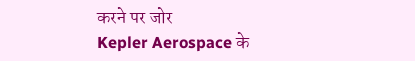करने पर जोर
Kepler Aerospace के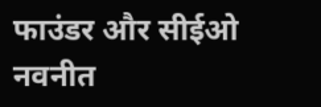फाउंडर और सीईओ नवनीत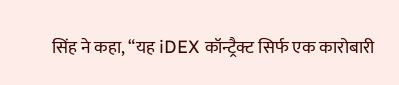सिंह ने कहा, “यह iDEX कॉन्ट्रैक्ट सिर्फ एक कारोबारी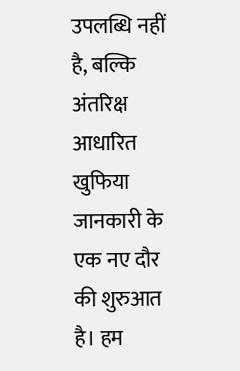उपलब्धि नहीं है, बल्कि अंतरिक्ष आधारित खुफिया जानकारी के एक नए दौर की शुरुआत है। हम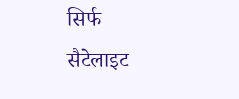सिर्फ सैटेलाइट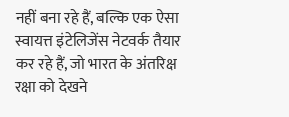नहीं बना रहे हैं, बल्कि एक ऐसा स्वायत्त इंटेलिजेंस नेटवर्क तैयार कर रहे हैं, जो भारत के अंतरिक्ष रक्षा को देखने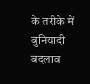के तरीके में बुनियादी बदलाव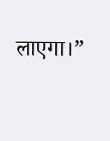लाएगा।”